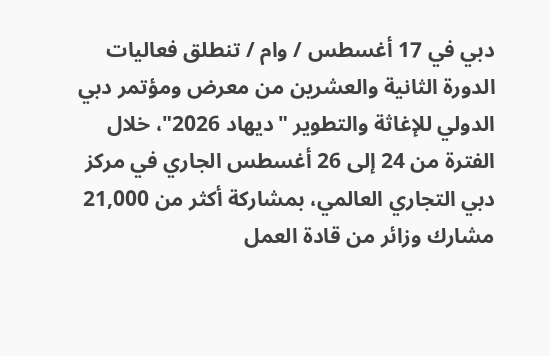دبي في 17 أغسطس / وام / تنطلق فعاليات الدورة الثانية والعشرين من معرض ومؤتمر دبي الدولي للإغاثة والتطوير "ديهاد 2026"، خلال الفترة من 24 إلى 26 أغسطس الجاري في مركز دبي التجاري العالمي، بمشاركة أكثر من 21,000 مشارك وزائر من قادة العمل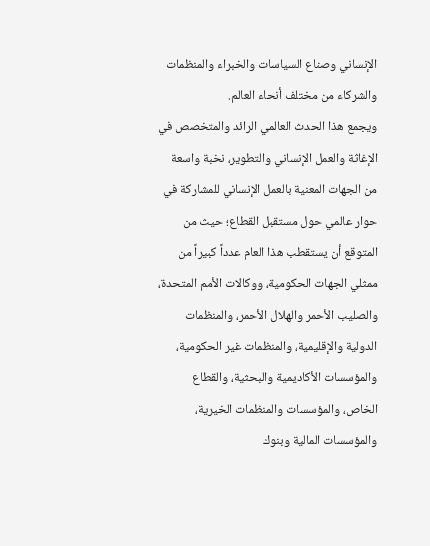الإنساني وصناع السياسات والخبراء والمنظمات والشركاء من مختلف أنحاء العالم.
ويجمع هذا الحدث العالمي الرائد والمتخصص في الإغاثة والعمل الإنساني والتطوير، نخبة واسعة من الجهات المعنية بالعمل الإنساني للمشاركة في حوار عالمي حول مستقبل القطاع؛ حيث من المتوقع أن يستقطب هذا العام عدداً كبيراً من ممثلي الجهات الحكومية، ووكالات الأمم المتحدة، والصليب الأحمر والهلال الأحمر، والمنظمات الدولية والإقليمية، والمنظمات غير الحكومية، والمؤسسات الأكاديمية والبحثية، والقطاع الخاص، والمؤسسات والمنظمات الخيرية، والمؤسسات المالية وبنوك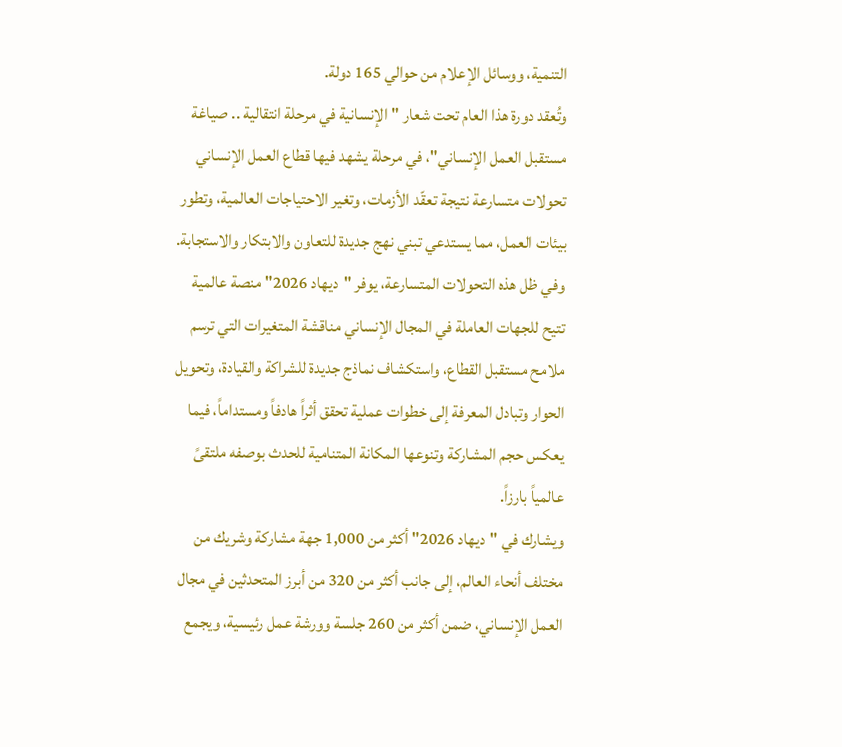التنمية، ووسائل الإعلام من حوالي 165 دولة.
وتُعقد دورة هذا العام تحت شعار "الإنسانية في مرحلة انتقالية .. صياغة مستقبل العمل الإنساني"، في مرحلة يشهد فيها قطاع العمل الإنساني تحولات متسارعة نتيجة تعقّد الأزمات، وتغير الاحتياجات العالمية، وتطور بيئات العمل، مما يستدعي تبني نهج جديدة للتعاون والابتكار والاستجابة.
وفي ظل هذه التحولات المتسارعة، يوفر "ديهاد 2026" منصة عالمية تتيح للجهات العاملة في المجال الإنساني مناقشة المتغيرات التي ترسم ملامح مستقبل القطاع، واستكشاف نماذج جديدة للشراكة والقيادة، وتحويل الحوار وتبادل المعرفة إلى خطوات عملية تحقق أثراً هادفاً ومستداماً، فيما يعكس حجم المشاركة وتنوعها المكانة المتنامية للحدث بوصفه ملتقىً عالمياً بارزاً.
ويشارك في "ديهاد 2026" أكثر من 1,000 جهة مشاركة وشريك من مختلف أنحاء العالم، إلى جانب أكثر من 320 من أبرز المتحدثين في مجال العمل الإنساني، ضمن أكثر من 260 جلسة وورشة عمل رئيسية، ويجمع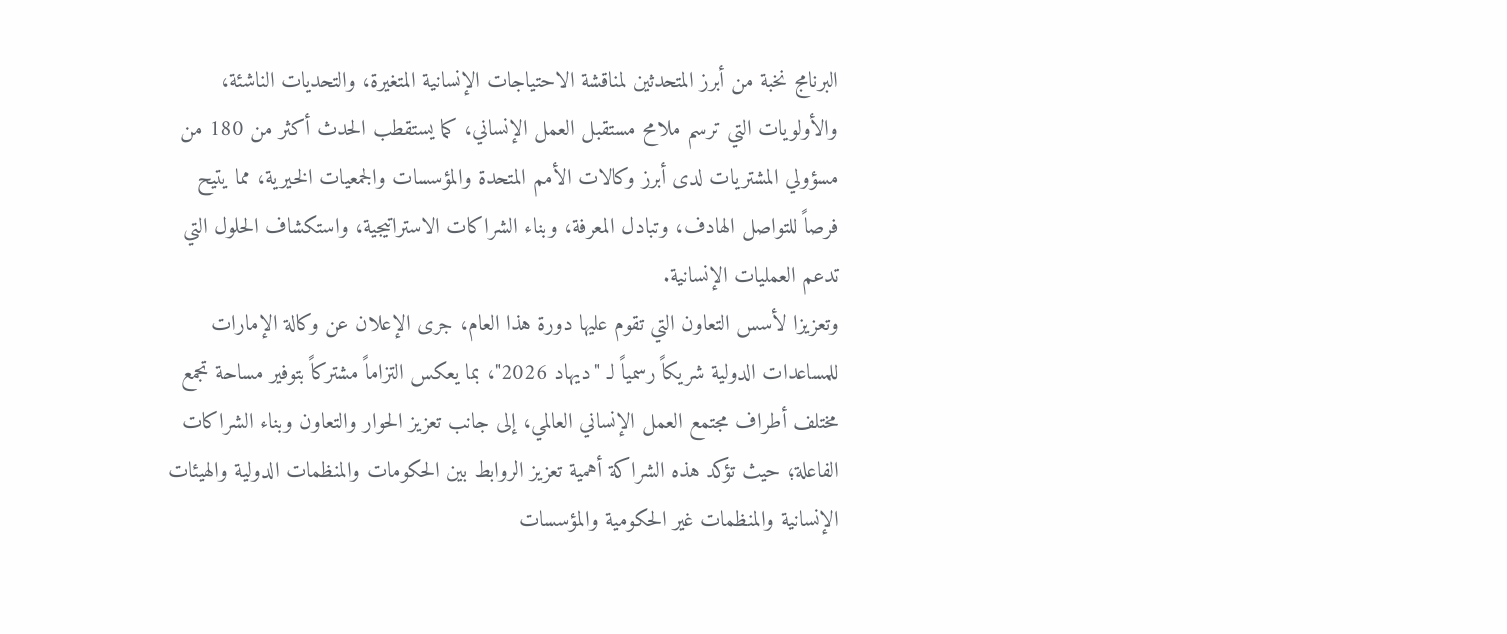البرنامج نخبة من أبرز المتحدثين لمناقشة الاحتياجات الإنسانية المتغيرة، والتحديات الناشئة، والأولويات التي ترسم ملامح مستقبل العمل الإنساني، كما يستقطب الحدث أكثر من 180 من مسؤولي المشتريات لدى أبرز وكالات الأمم المتحدة والمؤسسات والجمعيات الخيرية، مما يتيح فرصاً للتواصل الهادف، وتبادل المعرفة، وبناء الشراكات الاستراتيجية، واستكشاف الحلول التي تدعم العمليات الإنسانية.
وتعزيزا لأسس التعاون التي تقوم عليها دورة هذا العام، جرى الإعلان عن وكالة الإمارات للمساعدات الدولية شريكاً رسمياً لـ "ديهاد 2026"، بما يعكس التزاماً مشتركاً بتوفير مساحة تجمع مختلف أطراف مجتمع العمل الإنساني العالمي، إلى جانب تعزيز الحوار والتعاون وبناء الشراكات الفاعلة؛ حيث تؤكد هذه الشراكة أهمية تعزيز الروابط بين الحكومات والمنظمات الدولية والهيئات الإنسانية والمنظمات غير الحكومية والمؤسسات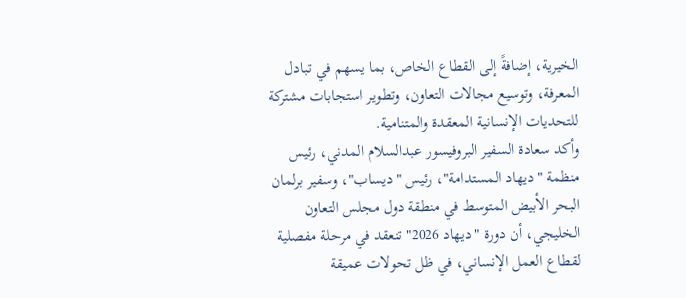الخيرية، إضافةً إلى القطاع الخاص، بما يسهم في تبادل المعرفة، وتوسيع مجالات التعاون، وتطوير استجابات مشتركة للتحديات الإنسانية المعقدة والمتنامية.
وأكد سعادة السفير البروفيسور عبدالسلام المدني، رئيس منظمة "ديهاد المستدامة"، رئيس "ديساب"، وسفير برلمان البحر الأبيض المتوسط في منطقة دول مجلس التعاون الخليجي، أن دورة "ديهاد 2026" تنعقد في مرحلة مفصلية لقطاع العمل الإنساني، في ظل تحولات عميقة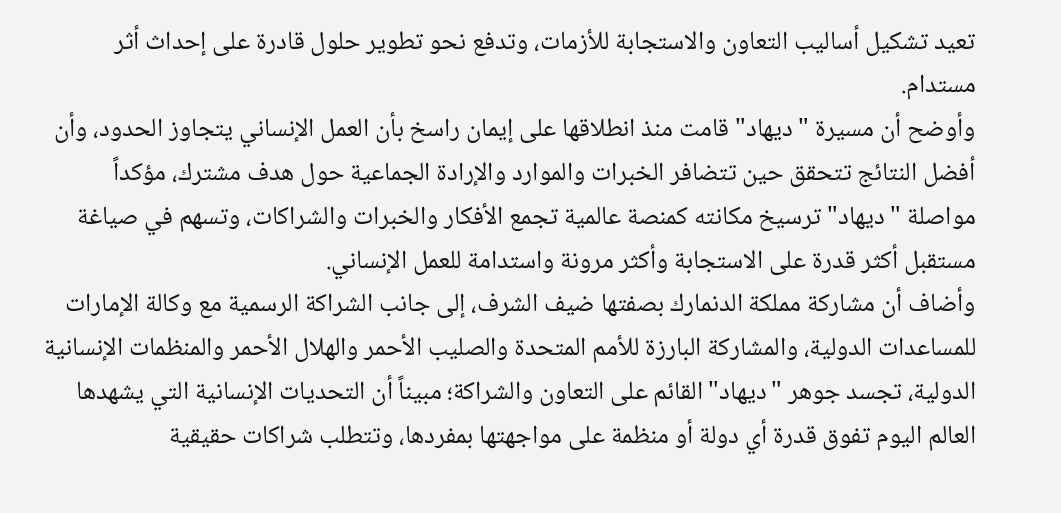تعيد تشكيل أساليب التعاون والاستجابة للأزمات، وتدفع نحو تطوير حلول قادرة على إحداث أثر مستدام.
وأوضح أن مسيرة "ديهاد" قامت منذ انطلاقها على إيمان راسخ بأن العمل الإنساني يتجاوز الحدود، وأن أفضل النتائج تتحقق حين تتضافر الخبرات والموارد والإرادة الجماعية حول هدف مشترك، مؤكداً مواصلة "ديهاد" ترسيخ مكانته كمنصة عالمية تجمع الأفكار والخبرات والشراكات، وتسهم في صياغة مستقبل أكثر قدرة على الاستجابة وأكثر مرونة واستدامة للعمل الإنساني.
وأضاف أن مشاركة مملكة الدنمارك بصفتها ضيف الشرف، إلى جانب الشراكة الرسمية مع وكالة الإمارات للمساعدات الدولية، والمشاركة البارزة للأمم المتحدة والصليب الأحمر والهلال الأحمر والمنظمات الإنسانية الدولية، تجسد جوهر "ديهاد" القائم على التعاون والشراكة؛ مبيناً أن التحديات الإنسانية التي يشهدها العالم اليوم تفوق قدرة أي دولة أو منظمة على مواجهتها بمفردها، وتتطلب شراكات حقيقية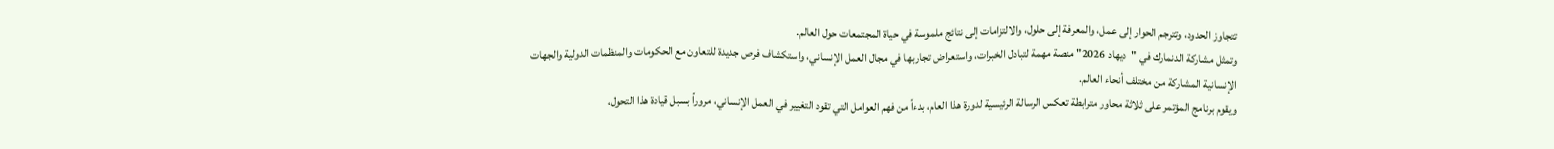تتجاوز الحدود، وتترجم الحوار إلى عمل، والمعرفة إلى حلول، والالتزامات إلى نتائج ملموسة في حياة المجتمعات حول العالم.
وتمثل مشاركة الدنمارك في "ديهاد 2026" منصة مهمة لتبادل الخبرات، واستعراض تجاربها في مجال العمل الإنساني، واستكشاف فرص جديدة للتعاون مع الحكومات والمنظمات الدولية والجهات الإنسانية المشاركة من مختلف أنحاء العالم.
ويقوم برنامج المؤتمر على ثلاثة محاور مترابطة تعكس الرسالة الرئيسية لدورة هذا العام، بدءاً من فهم العوامل التي تقود التغيير في العمل الإنساني، مروراً بسبل قيادة هذا التحول،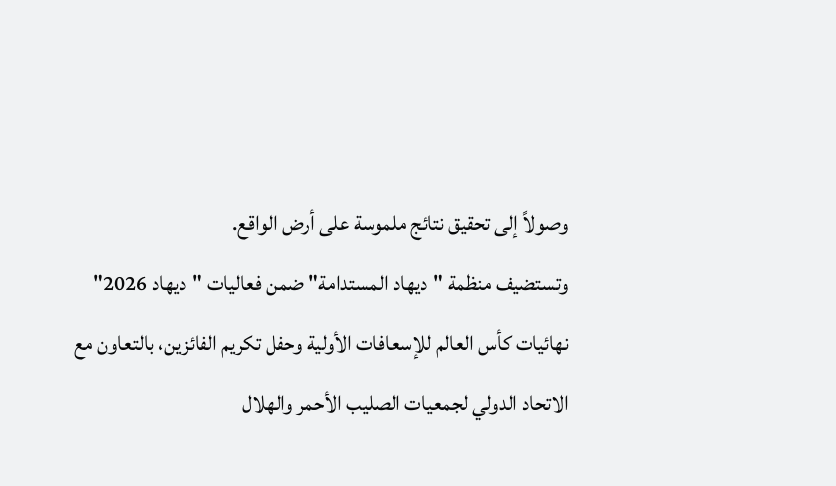وصولاً إلى تحقيق نتائج ملموسة على أرض الواقع.
وتستضيف منظمة "ديهاد المستدامة" ضمن فعاليات "ديهاد 2026" نهائيات كأس العالم للإسعافات الأولية وحفل تكريم الفائزين، بالتعاون مع الاتحاد الدولي لجمعيات الصليب الأحمر والهلال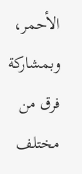الأحمر، وبمشاركة فرق من مختلف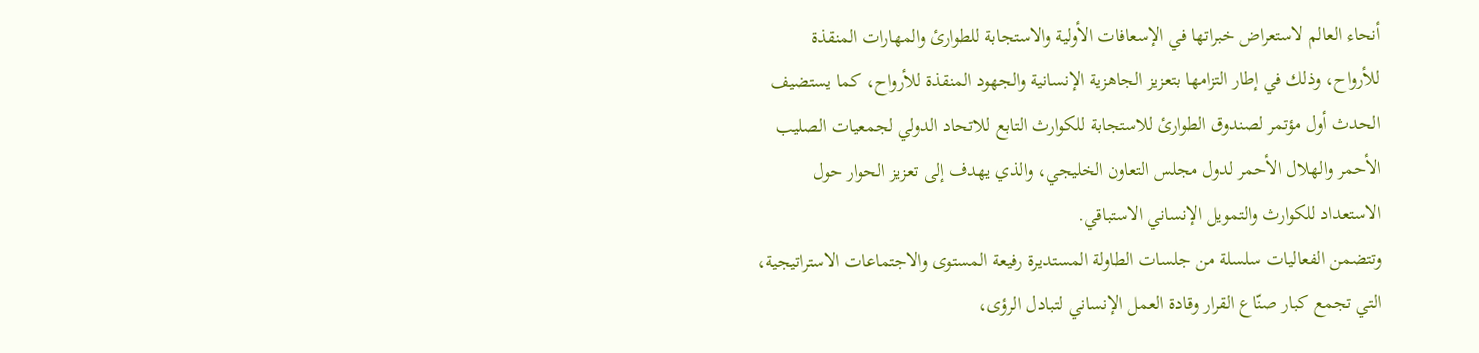أنحاء العالم لاستعراض خبراتها في الإسعافات الأولية والاستجابة للطوارئ والمهارات المنقذة للأرواح، وذلك في إطار التزامها بتعزيز الجاهزية الإنسانية والجهود المنقذة للأرواح، كما يستضيف الحدث أول مؤتمر لصندوق الطوارئ للاستجابة للكوارث التابع للاتحاد الدولي لجمعيات الصليب الأحمر والهلال الأحمر لدول مجلس التعاون الخليجي، والذي يهدف إلى تعزيز الحوار حول الاستعداد للكوارث والتمويل الإنساني الاستباقي.
وتتضمن الفعاليات سلسلة من جلسات الطاولة المستديرة رفيعة المستوى والاجتماعات الاستراتيجية، التي تجمع كبار صنّاع القرار وقادة العمل الإنساني لتبادل الرؤى،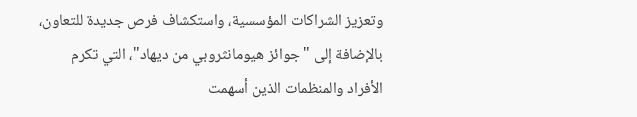وتعزيز الشراكات المؤسسية، واستكشاف فرص جديدة للتعاون، بالإضافة إلى "جوائز هيومانثروبي من ديهاد"، التي تكرم الأفراد والمنظمات الذين أسهمت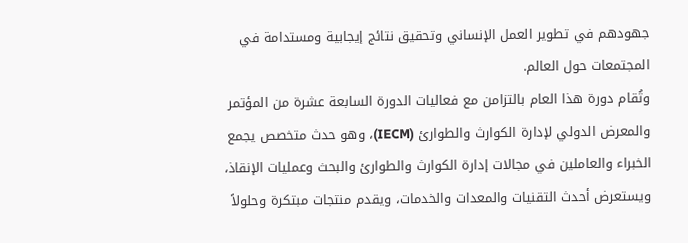جهودهم في تطوير العمل الإنساني وتحقيق نتائج إيجابية ومستدامة في المجتمعات حول العالم.
وتُقام دورة هذا العام بالتزامن مع فعاليات الدورة السابعة عشرة من المؤتمر والمعرض الدولي لإدارة الكوارث والطوارئ (IECM)، وهو حدث متخصص يجمع الخبراء والعاملين في مجالات إدارة الكوارث والطوارئ والبحث وعمليات الإنقاذ، ويستعرض أحدث التقنيات والمعدات والخدمات، ويقدم منتجات مبتكرة وحلولاً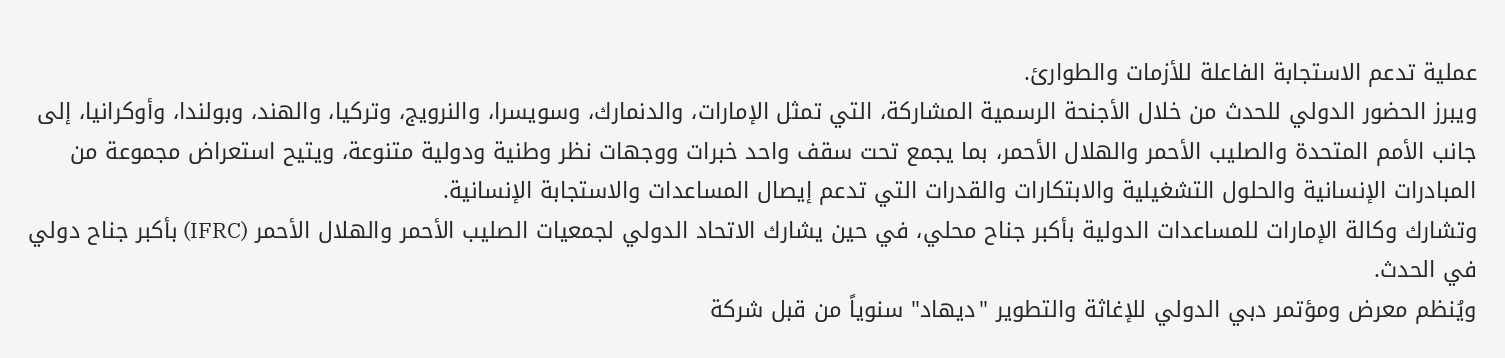عملية تدعم الاستجابة الفاعلة للأزمات والطوارئ.
ويبرز الحضور الدولي للحدث من خلال الأجنحة الرسمية المشاركة، التي تمثل الإمارات، والدنمارك، وسويسرا، والنرويج، وتركيا، والهند، وبولندا، وأوكرانيا، إلى جانب الأمم المتحدة والصليب الأحمر والهلال الأحمر، بما يجمع تحت سقف واحد خبرات ووجهات نظر وطنية ودولية متنوعة، ويتيح استعراض مجموعة من المبادرات الإنسانية والحلول التشغيلية والابتكارات والقدرات التي تدعم إيصال المساعدات والاستجابة الإنسانية.
وتشارك وكالة الإمارات للمساعدات الدولية بأكبر جناح محلي، في حين يشارك الاتحاد الدولي لجمعيات الصليب الأحمر والهلال الأحمر (IFRC) بأكبر جناح دولي في الحدث.
ويُنظم معرض ومؤتمر دبي الدولي للإغاثة والتطوير "ديهاد" سنوياً من قبل شركة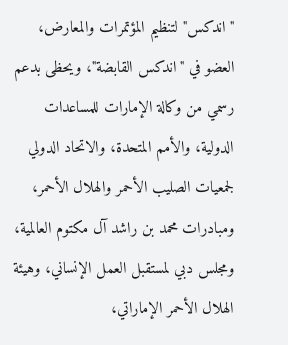"اندكس" لتنظيم المؤتمرات والمعارض، العضو في "اندكس القابضة"، ويحظى بدعم رسمي من وكالة الإمارات للمساعدات الدولية، والأمم المتحدة، والاتحاد الدولي لجمعيات الصليب الأحمر والهلال الأحمر، ومبادرات محمد بن راشد آل مكتوم العالمية، ومجلس دبي لمستقبل العمل الإنساني، وهيئة الهلال الأحمر الإماراتي،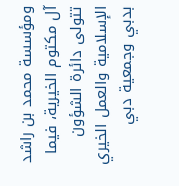ومؤسسة محمد بن راشد آل مكتوم الخيرية، فيما تتولى دائرة الشؤون الإسلامية والعمل الخيري بدبي وجمعية دبي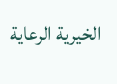الخيرية الرعاية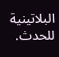البلاتينية للحدث.